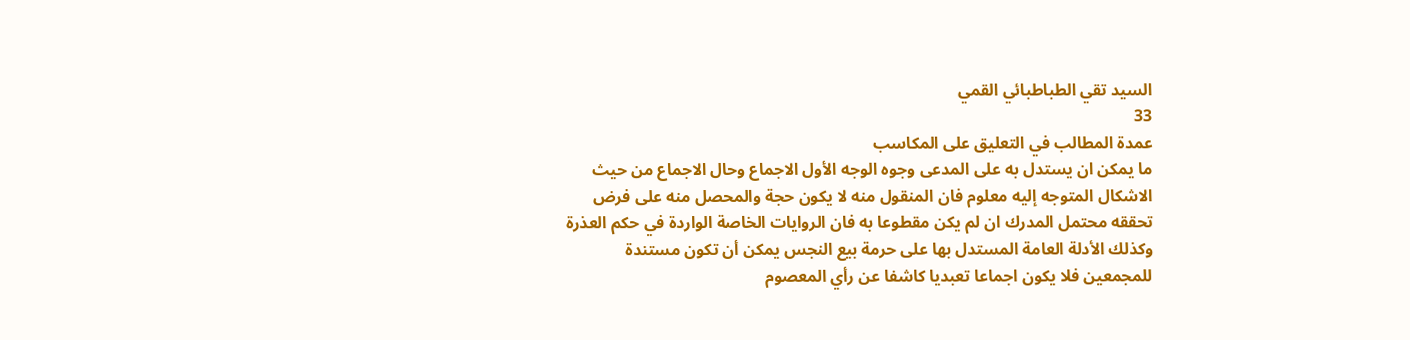السيد تقي الطباطبائي القمي
33
عمدة المطالب في التعليق على المكاسب
ما يمكن ان يستدل به على المدعى وجوه الوجه الأول الاجماع وحال الاجماع من حيث الاشكال المتوجه إليه معلوم فان المنقول منه لا يكون حجة والمحصل منه على فرض تحققه محتمل المدرك ان لم يكن مقطوعا به فان الروايات الخاصة الواردة في حكم العذرة وكذلك الأدلة العامة المستدل بها على حرمة بيع النجس يمكن أن تكون مستندة للمجمعين فلا يكون اجماعا تعبديا كاشفا عن رأي المعصوم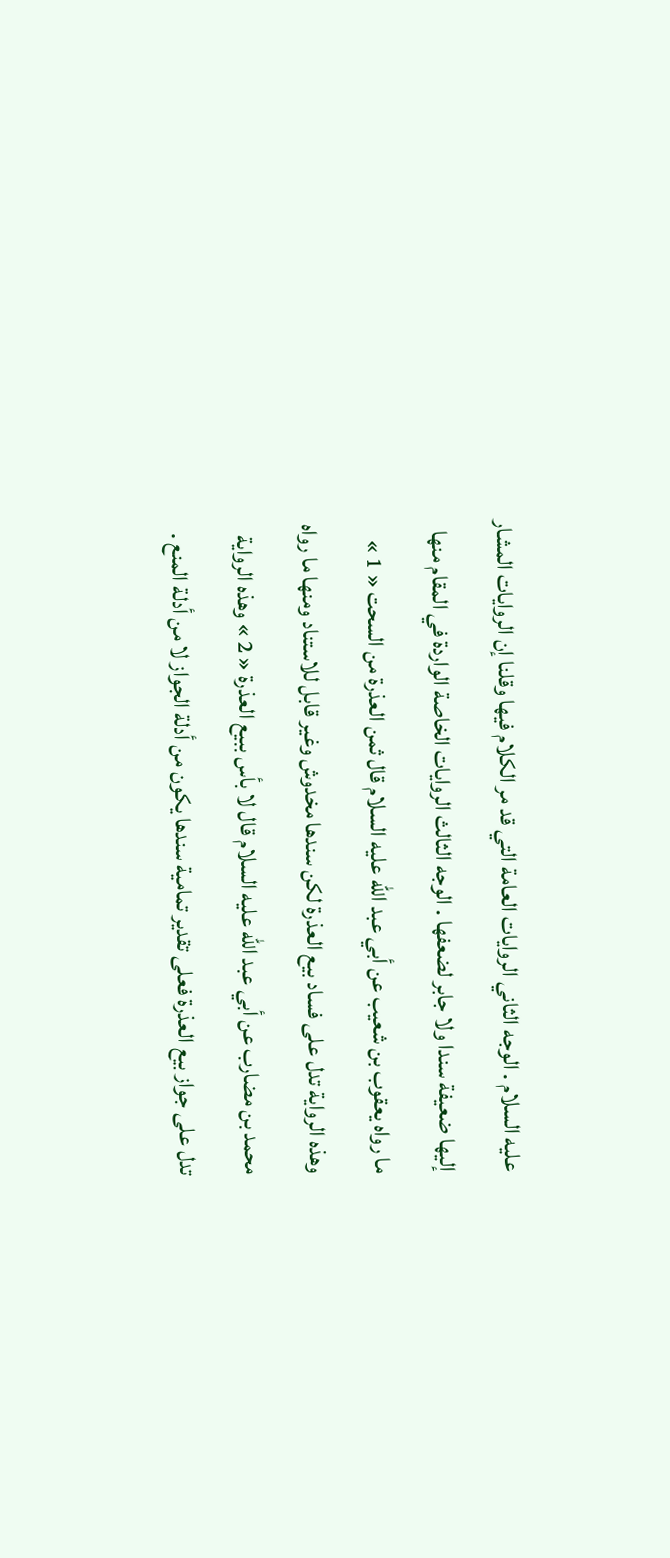عليه السلام . الوجه الثاني الروايات العامة التي قد مر الكلام فيها وقلنا إن الروايات المشار إليها ضعيفة سندا ولا جابر لضعفها . الوجه الثالث الروايات الخاصة الواردة في المقام منها ما رواه يعقوب بن شعيب عن أبي عبد اللّه عليه السلام قال ثمن العذرة من السحت « 1 » وهذه الرواية تدل على فساد بيع العذرة لكن سندها مخدوش وغير قابل للاستناد ومنها ما رواه محمد بن مضارب عن أبي عبد اللّه عليه السلام قال لا بأس ببيع العذرة « 2 » وهذه الرواية تدل على جواز بيع العذرة فعلى تقدير تمامية سندها يكون من أدلة الجواز لا من أدلة المنع .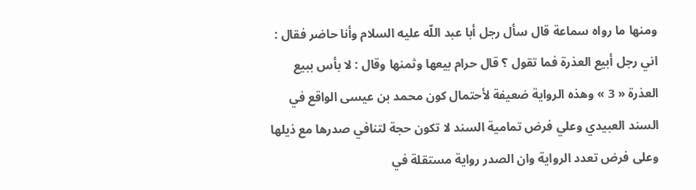ومنها ما رواه سماعة قال سأل رجل أبا عبد اللّه عليه السلام وأنا حاضر فقال : اني رجل أبيع العذرة فما تقول ؟ قال حرام بيعها وثمنها وقال : لا بأس ببيع العذرة « 3 » وهذه الرواية ضعيفة لأحتمال كون محمد بن عيسى الواقع في السند العبيدي وعلي فرض تمامية السند لا تكون حجة لتنافي صدرها مع ذيلها وعلى فرض تعدد الرواية وان الصدر رواية مستقلة في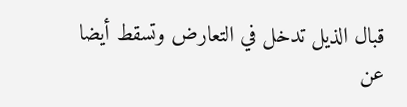قبال الذيل تدخل في التعارض وتسقط أيضا عن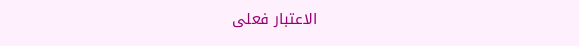الاعتبار فعلى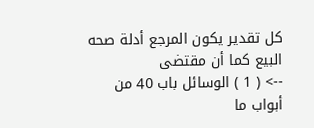كل تقدير يكون المرجع أدلة صحه البيع كما أن مقتضى
--> ( 1 ) الوسائل باب 40 من أبواب ما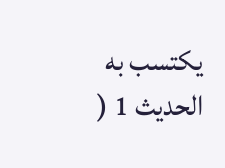يكتسب به الحديث 1 (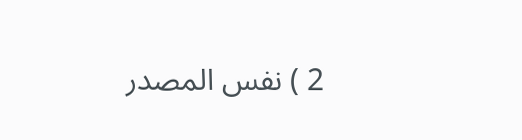2 ) نفس المصدر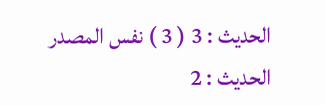الحديث : 3 ( 3 ) نفس المصدر الحديث : 2